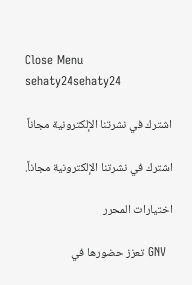Close Menu
sehaty24sehaty24

    اشترك في نشرتنا الإلكترونية مجاناً

    اشترك في نشرتنا الإلكترونية مجاناً.

    اختيارات المحرر

    GNV تعزز حضورها في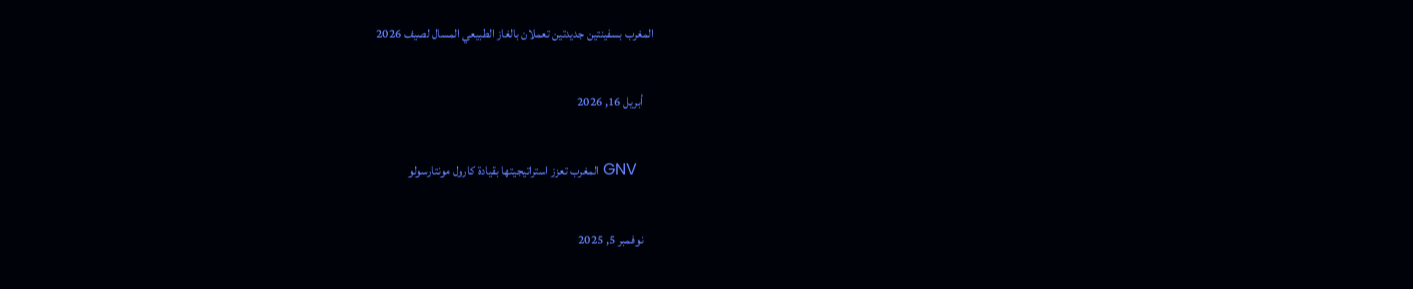المغرب بسفينتين جديدتين تعملان بالغاز الطبيعي المسال لصيف 2026

    أبريل 16, 2026

    GNV المغرب تعزز استراتيجيتها بقيادة كارول مونتارسولو

    نوفمبر 5, 2025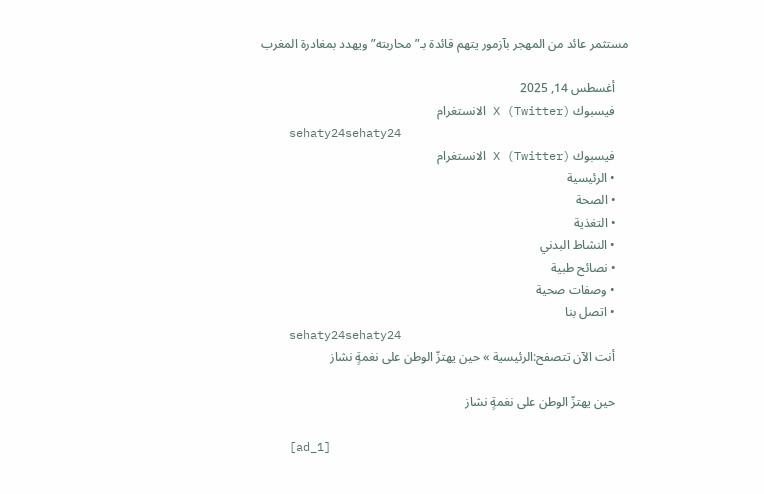مستثمر عائد من المهجر بآزمور يتهم قائدة بـ”محاربته” ويهدد بمغادرة المغرب

    أغسطس 14, 2025
    فيسبوك X (Twitter) الانستغرام
    sehaty24sehaty24
    فيسبوك X (Twitter) الانستغرام
    • الرئيسية
    • الصحة
    • التغذية
    • النشاط البدني
    • نصائح طبية
    • وصفات صحية
    • اتصل بنا
    sehaty24sehaty24
    أنت الآن تتصفح:الرئيسية » حين يهتزّ الوطن على نغمةٍ نشاز

    حين يهتزّ الوطن على نغمةٍ نشاز

    [ad_1]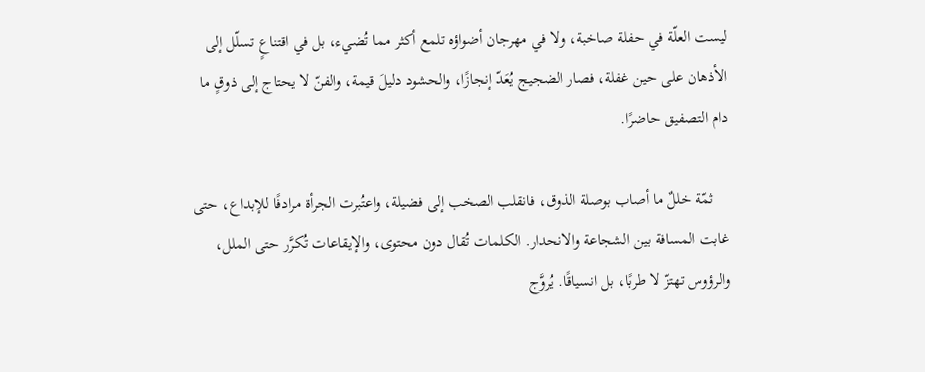ليست العلّة في حفلة صاخبة، ولا في مهرجان أضواؤه تلمع أكثر مما تُضيء، بل في اقتناعٍ تسلّل إلى الأذهان على حين غفلة، فصار الضجيج يُعَدّ إنجازًا، والحشود دليلَ قيمة، والفنّ لا يحتاج إلى ذوقٍ ما دام التصفيق حاضرًا.

    ثمّة خللٌ ما أصاب بوصلة الذوق، فانقلب الصخب إلى فضيلة، واعتُبرت الجرأة مرادفًا للإبداع، حتى غابت المسافة بين الشجاعة والانحدار. الكلمات تُقال دون محتوى، والإيقاعات تُكرَّر حتى الملل، والرؤوس تهتزّ لا طربًا، بل انسياقًا. يُروَّج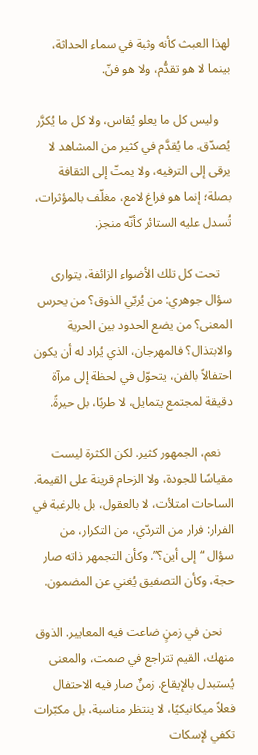لهذا العبث كأنه وثبة في سماء الحداثة، بينما لا هو تقدُّم، ولا هو فنّ.

    وليس كل ما يعلو يُقاس، ولا كل ما يُكرَّر يُصدّق. ما يُقدَّم في كثير من المشاهد لا يرقى إلى الترفيه، ولا يمتّ إلى الثقافة بصلة؛ إنما هو فراغ لامع، مغلّف بالمؤثرات، تُسدل عليه الستائر كأنّه منجز.

    تحت كل تلك الأضواء الزائفة، يتوارى سؤال جوهري: من يُربّي الذوق؟ من يحرس المعنى؟ من يضع الحدود بين الحرية والابتذال؟ فالمهرجان، الذي يُراد له أن يكون احتفالاً بالفن، يتحوّل في لحظة إلى مرآة دقيقة لمجتمع يتمايل، لا طربًا، بل حيرةً.

    نعم، الجمهور كثير. لكن الكثرة ليست مقياسًا للجودة، ولا الزحام قرينة على القيمة. الساحات امتلأت، لا بالعقول، بل بالرغبة في الفرار: فرار من التردّي، من التكرار، من سؤال “إلى أين؟”. وكأن التجمهر ذاته صار حجة، وكأن التصفيق يُغني عن المضمون.

    نحن في زمنٍ ضاعت فيه المعايير. الذوق منهك، القيم تتراجع في صمت، والمعنى يُستبدل بالإيقاع. زمنٌ صار فيه الاحتفال فعلاً ميكانيكيًا، لا ينتظر مناسبة، بل مكبّرات تكفي لإسكات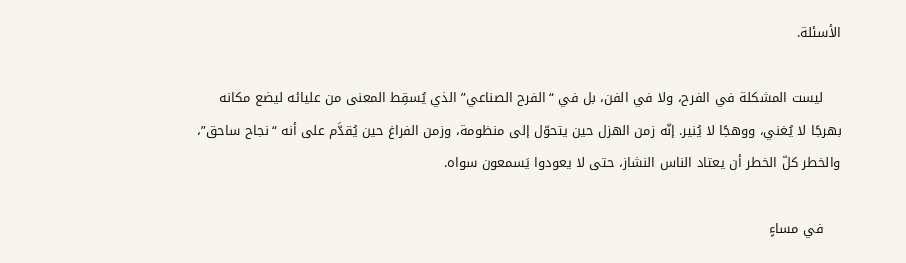الأسئلة.

    ليست المشكلة في الفرح، ولا في الفن، بل في “الفرح الصناعي” الذي يُسقِط المعنى من عليائه ليضع مكانه بهرجًا لا يُغني، ووهجًا لا يُنير. إنّه زمن الهزل حين يتحوّل إلى منظومة، وزمن الفراغ حين يُقدَّم على أنه “نجاح ساحق”، والخطر كلّ الخطر أن يعتاد الناس النشاز، حتى لا يعودوا يَسمعون سواه.

    في مساءٍ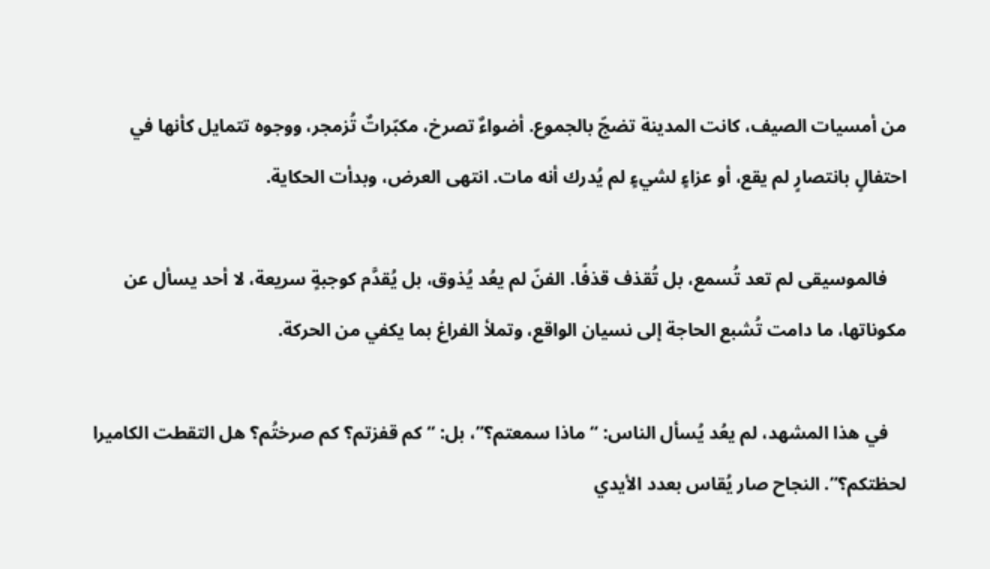من أمسيات الصيف، كانت المدينة تضجّ بالجموع. أضواءٌ تصرخ، مكبّراتٌ تُزمجر، ووجوه تتمايل كأنها في احتفالٍ بانتصارٍ لم يقع، أو عزاءٍ لشيءٍ لم يُدرك أنه مات. انتهى العرض، وبدأت الحكاية.

    فالموسيقى لم تعد تُسمع، بل تُقذف قذفًا. الفنّ لم يعُد يُذوق، بل يُقدَّم كوجبةٍ سريعة، لا أحد يسأل عن مكوناتها، ما دامت تُشبع الحاجة إلى نسيان الواقع، وتملأ الفراغ بما يكفي من الحركة.

    في هذا المشهد، لم يعُد يُسأل الناس: “ماذا سمعتم؟”، بل: “كم قفزتم؟ كم صرختُم؟ هل التقطت الكاميرا لحظتكم؟”. النجاح صار يُقاس بعدد الأيدي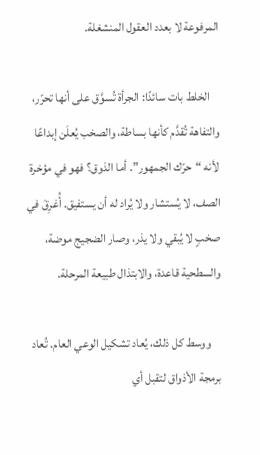المرفوعة لا بعدد العقول المنشغلة.

    الخلط بات سائدًا: الجرأة تُسوَّق على أنها تحرّر، والتفاهة تُقدَّم كأنها بساطة، والصخب يُعلَن إبداعًا لأنه “حرّك الجمهور”. أما الذوق؟ فهو في مؤخرة الصف، لا يُستشار ولا يُراد له أن يستفيق. أُغرِقَ في صخبٍ لا يُبقي ولا يذر، وصار الضجيج موضة، والسطحية قاعدة، والابتذال طبيعة المرحلة.

    ووسط كل ذلك، يُعاد تشكيل الوعي العام. تُعاد برمجة الأذواق لتقبل أي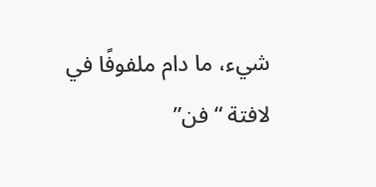شيء، ما دام ملفوفًا في لافتة “فن”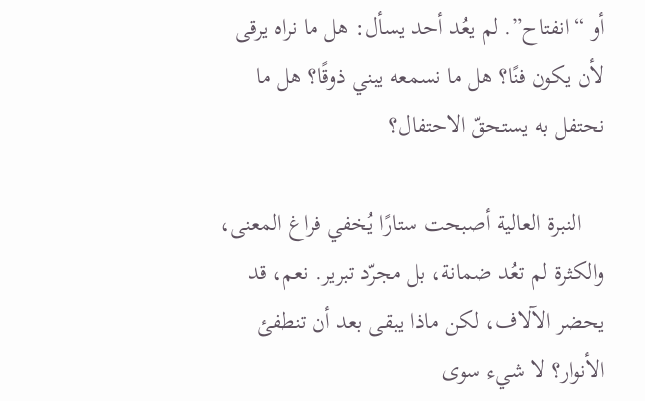أو “انفتاح”. لم يعُد أحد يسأل: هل ما نراه يرقى لأن يكون فنًا؟ هل ما نسمعه يبني ذوقًا؟ هل ما نحتفل به يستحقّ الاحتفال؟

    النبرة العالية أصبحت ستارًا يُخفي فراغ المعنى، والكثرة لم تعُد ضمانة، بل مجرّد تبرير. نعم، قد يحضر الآلاف، لكن ماذا يبقى بعد أن تنطفئ الأنوار؟ لا شيء سوى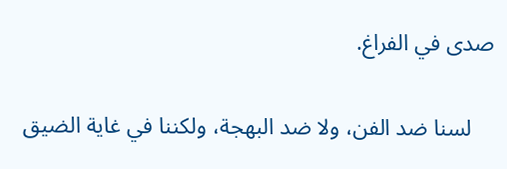صدى في الفراغ.

    لسنا ضد الفن، ولا ضد البهجة، ولكننا في غاية الضيق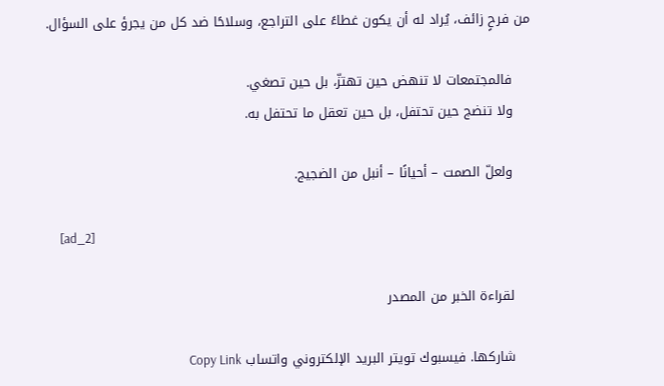من فرحٍ زائف، يُراد له أن يكون غطاءً على التراجع، وسلاحًا ضد كل من يجرؤ على السؤال.

    فالمجتمعات لا تنهض حين تهتزّ، بل حين تصغي.
    ولا تنضج حين تحتفل، بل حين تعقل ما تحتفل به.

    ولعلّ الصمت – أحيانًا – أنبل من الضجيج.

    [ad_2]

    لقراءة الخبر من المصدر

    شاركها. فيسبوك تويتر البريد الإلكتروني واتساب Copy Link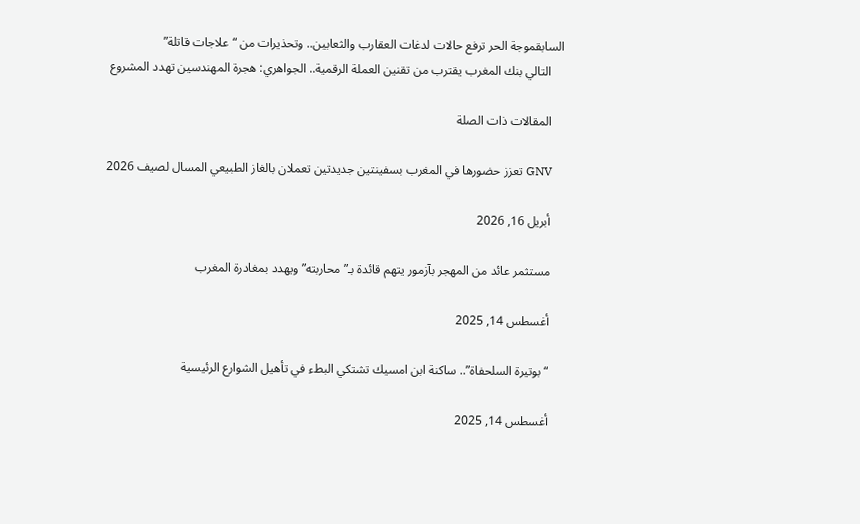السابقموجة الحر ترفع حالات لدغات العقارب والثعابين.. وتحذيرات من “علاجات قاتلة”
    التالي بنك المغرب يقترب من تقنين العملة الرقمية.. الجواهري: هجرة المهندسين تهدد المشروع

    المقالات ذات الصلة

    GNV تعزز حضورها في المغرب بسفينتين جديدتين تعملان بالغاز الطبيعي المسال لصيف 2026

    أبريل 16, 2026

    مستثمر عائد من المهجر بآزمور يتهم قائدة بـ”محاربته” ويهدد بمغادرة المغرب

    أغسطس 14, 2025

    “بوتيرة السلحفاة”.. ساكنة ابن امسيك تشتكي البطء في تأهيل الشوارع الرئيسية

    أغسطس 14, 2025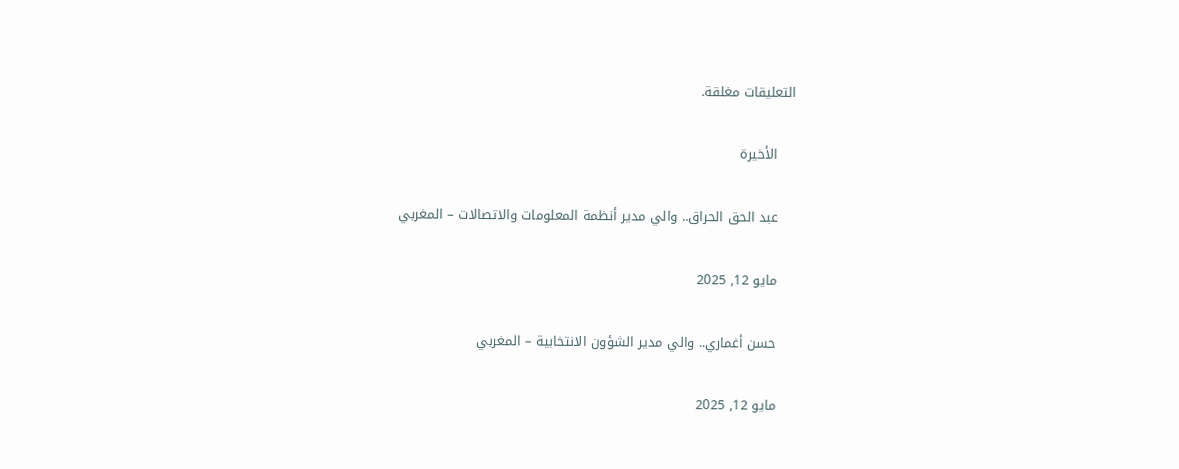التعليقات مغلقة.

    الأخيرة

    عبد الحق الحراق.. والي مدير أنظمة المعلومات والاتصالات – المغربي

    مايو 12, 2025

    حسن أغماري.. والي مدير الشؤون الانتخابية – المغربي

    مايو 12, 2025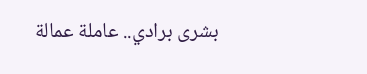بشرى برادي.. عاملة عمالة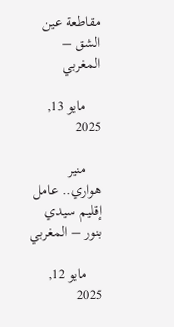مقاطعة عين الشق – المغربي

    مايو 13, 2025

    منير هواري.. عامل إقليم سيدي بنور – المغربي

    مايو 12, 2025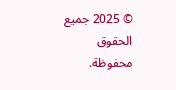© 2025 جميع الحقوق محفوظة.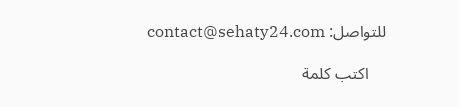للتواصل: contact@sehaty24.com

    اكتب كلمة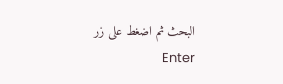البحث ثم اضغط على زر Enter